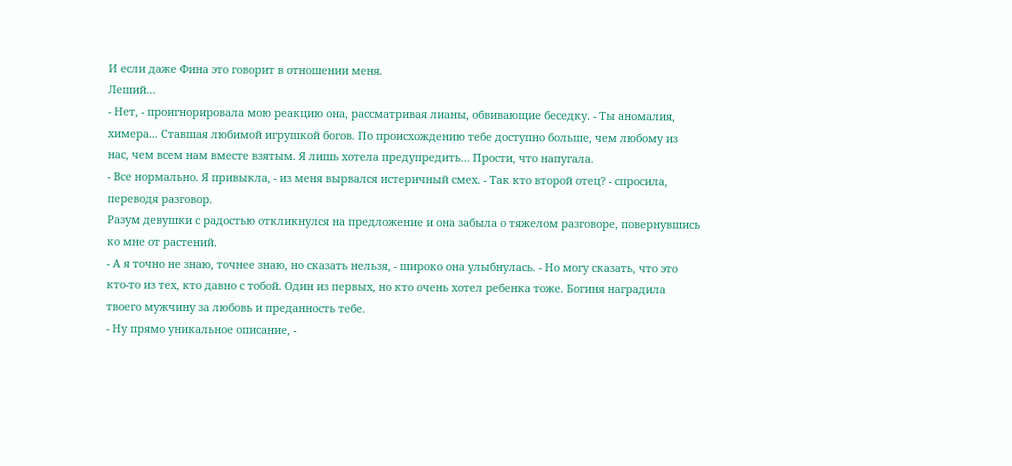И если даже Фина это говорит в отношении меня.
Леший…
- Нет, - проигнорировала мою реакцию она, рассматривая лианы, обвивающие беседку. - Ты аномалия, химера... Ставшая любимой игрушкой богов. По происхождению тебе доступно больше, чем любому из нас, чем всем нам вместе взятым. Я лишь хотела предупредить… Прости, что напугала.
- Все нормально. Я привыкла, - из меня вырвался истеричный смех. - Так кто второй отец? - спросила, переводя разговор.
Разум девушки с радостью откликнулся на предложение и она забыла о тяжелом разговоре, повернувшись ко мне от растений.
- А я точно не знаю, точнее знаю, но сказать нельзя, - широко она улыбнулась. - Но могу сказать, что это кто-то из тех, кто давно с тобой. Один из первых, но кто очень хотел ребенка тоже. Богиня наградила твоего мужчину за любовь и преданность тебе.
- Ну прямо уникальное описание, -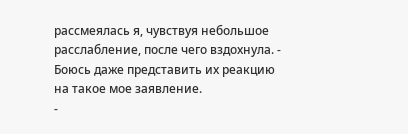рассмеялась я, чувствуя небольшое расслабление, после чего вздохнула. - Боюсь даже представить их реакцию на такое мое заявление.
-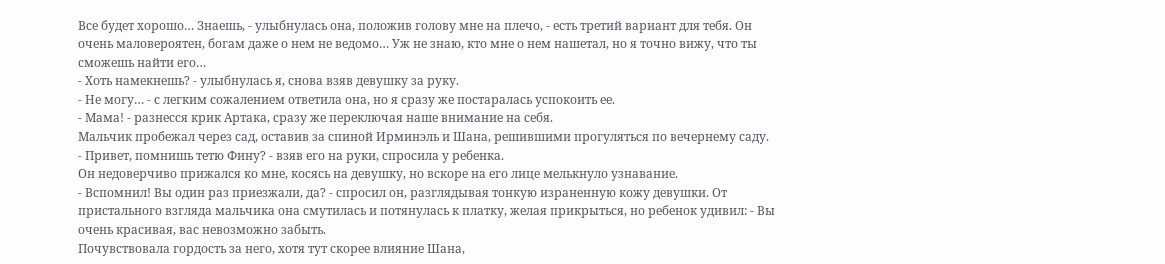Все будет хорошо… Знаешь, - улыбнулась она, положив голову мне на плечо, - есть третий вариант для тебя. Он очень маловероятен, богам даже о нем не ведомо… Уж не знаю, кто мне о нем нашетал, но я точно вижу, что ты сможешь найти его…
- Хоть намекнешь? - улыбнулась я, снова взяв девушку за руку.
- Не могу… - с легким сожалением ответила она, но я сразу же постаралась успокоить ее.
- Мама! - разнесся крик Артака, сразу же переключая наше внимание на себя.
Мальчик пробежал через сад, оставив за спиной Ирминэль и Шана, решившими прогуляться по вечернему саду.
- Привет, помнишь тетю Фину? - взяв его на руки, спросила у ребенка.
Он недоверчиво прижался ко мне, косясь на девушку, но вскоре на его лице мелькнуло узнавание.
- Вспомнил! Вы один раз приезжали, да? - спросил он, разглядывая тонкую израненную кожу девушки. От пристального взгляда мальчика она смутилась и потянулась к платку, желая прикрыться, но ребенок удивил: - Вы очень красивая, вас невозможно забыть.
Почувствовала гордость за него, хотя тут скорее влияние Шана,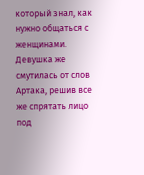который знал, как нужно общаться с женщинами.
Девушка же смутилась от слов Артака, решив все же спрятать лицо под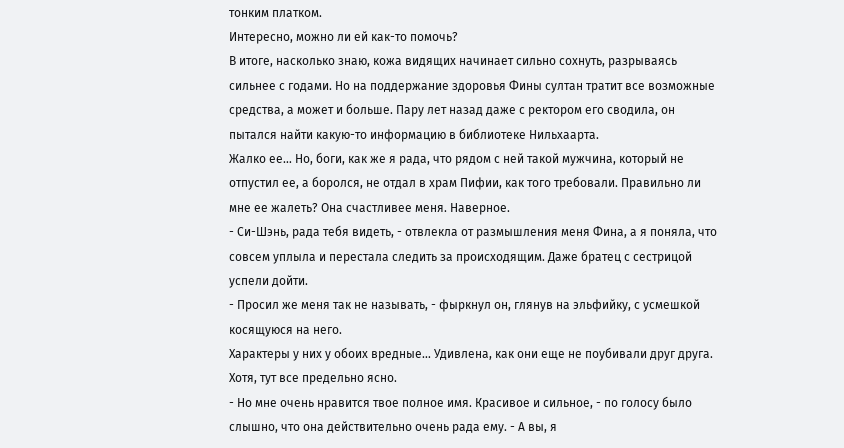тонким платком.
Интересно, можно ли ей как-то помочь?
В итоге, насколько знаю, кожа видящих начинает сильно сохнуть, разрываясь сильнее с годами. Но на поддержание здоровья Фины султан тратит все возможные средства, а может и больше. Пару лет назад даже с ректором его сводила, он пытался найти какую-то информацию в библиотеке Нильхаарта.
Жалко ее… Но, боги, как же я рада, что рядом с ней такой мужчина, который не отпустил ее, а боролся, не отдал в храм Пифии, как того требовали. Правильно ли мне ее жалеть? Она счастливее меня. Наверное.
- Си-Шэнь, рада тебя видеть, - отвлекла от размышления меня Фина, а я поняла, что совсем уплыла и перестала следить за происходящим. Даже братец с сестрицой успели дойти.
- Просил же меня так не называть, - фыркнул он, глянув на эльфийку, с усмешкой косящуюся на него.
Характеры у них у обоих вредные… Удивлена, как они еще не поубивали друг друга. Хотя, тут все предельно ясно.
- Но мне очень нравится твое полное имя. Красивое и сильное, - по голосу было слышно, что она действительно очень рада ему. - А вы, я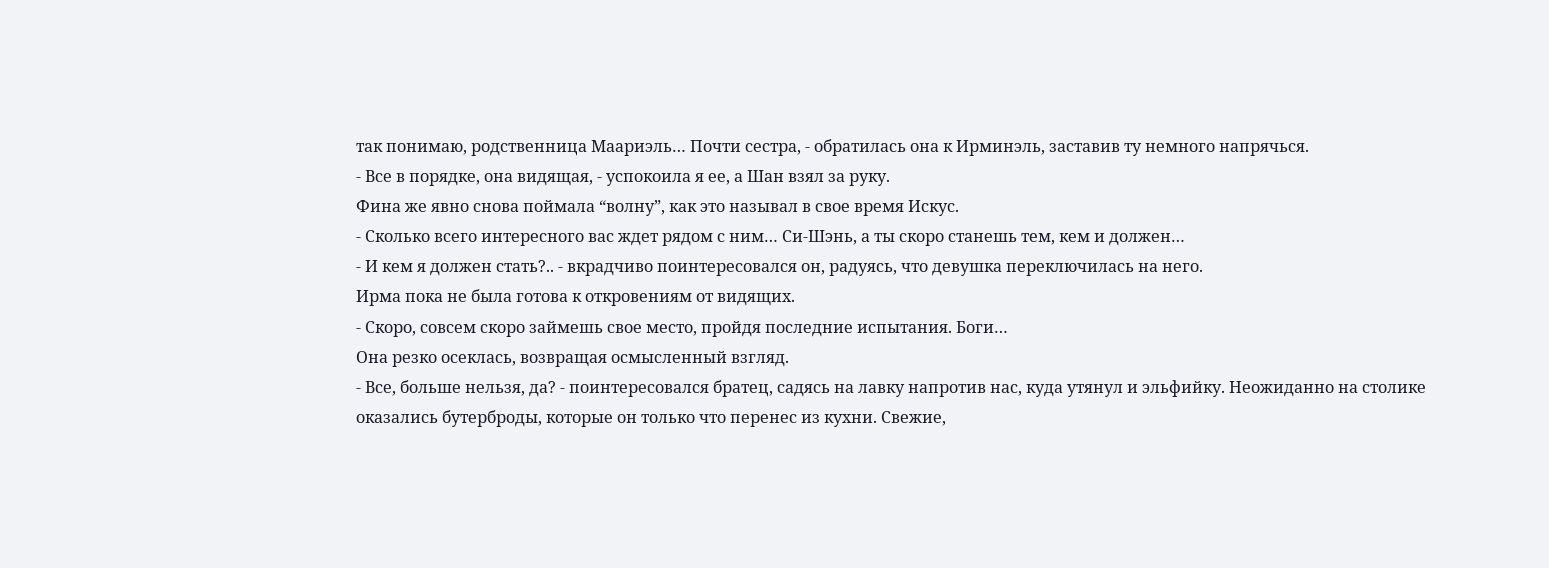так понимаю, родственница Маариэль… Почти сестра, - обратилась она к Ирминэль, заставив ту немного напрячься.
- Все в порядке, она видящая, - успокоила я ее, а Шан взял за руку.
Фина же явно снова поймала “волну”, как это называл в свое время Искус.
- Сколько всего интересного вас ждет рядом с ним… Си-Шэнь, а ты скоро станешь тем, кем и должен…
- И кем я должен стать?.. - вкрадчиво поинтересовался он, радуясь, что девушка переключилась на него.
Ирма пока не была готова к откровениям от видящих.
- Скоро, совсем скоро займешь свое место, пройдя последние испытания. Боги…
Она резко осеклась, возвращая осмысленный взгляд.
- Все, больше нельзя, да? - поинтересовался братец, садясь на лавку напротив нас, куда утянул и эльфийку. Неожиданно на столике оказались бутерброды, которые он только что перенес из кухни. Свежие,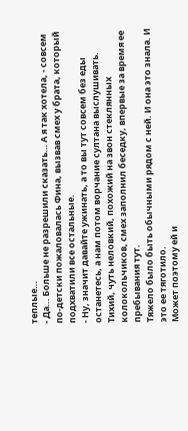теплые…
- Да… Больше не разрешили сказать… А я так хотела, - совсем по-детски пожаловалась Фина, вызвав смех у брата, который подхватили все остальные.
- Ну, значит давайте ужинать, а то вы тут совсем без еды останетесь, а нам потом ворчание султана выслушивать.
Тихий, чуть неловкий, похожий на звон стеклянных колокольчиков, смех заполнил беседку, впервые за время ее пребывания тут.
Тяжело было быть обычными рядом с ней. И она это знала. И это ее тяготило.
Может поэтому ей и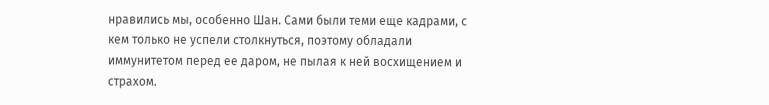нравились мы, особенно Шан. Сами были теми еще кадрами, с кем только не успели столкнуться, поэтому обладали иммунитетом перед ее даром, не пылая к ней восхищением и страхом.